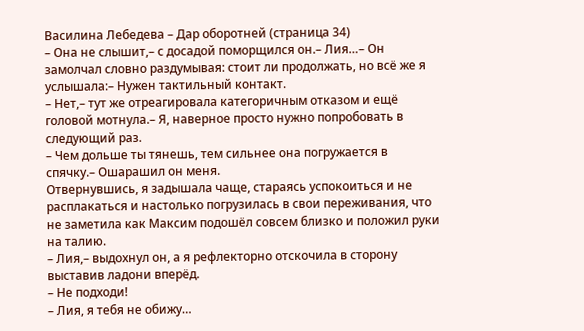Василина Лебедева – Дар оборотней (страница 34)
– Она не слышит,– с досадой поморщился он.– Лия…– Он замолчал словно раздумывая: стоит ли продолжать, но всё же я услышала:– Нужен тактильный контакт.
– Нет,– тут же отреагировала категоричным отказом и ещё головой мотнула.– Я, наверное просто нужно попробовать в следующий раз.
– Чем дольше ты тянешь, тем сильнее она погружается в спячку.– Ошарашил он меня.
Отвернувшись, я задышала чаще, стараясь успокоиться и не расплакаться и настолько погрузилась в свои переживания, что не заметила как Максим подошёл совсем близко и положил руки на талию.
– Лия,– выдохнул он, а я рефлекторно отскочила в сторону выставив ладони вперёд.
– Не подходи!
– Лия, я тебя не обижу…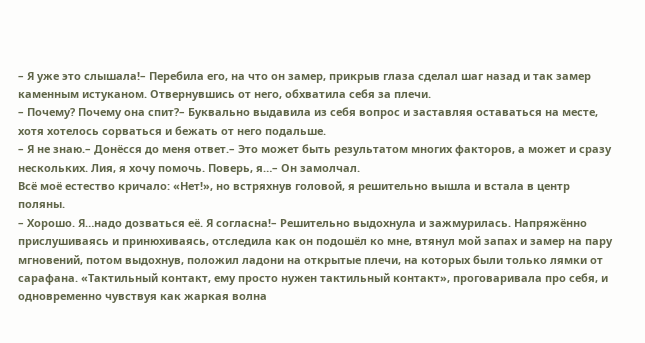– Я уже это слышала!– Перебила его, на что он замер, прикрыв глаза сделал шаг назад и так замер каменным истуканом. Отвернувшись от него, обхватила себя за плечи.
– Почему? Почему она спит?– Буквально выдавила из себя вопрос и заставляя оставаться на месте, хотя хотелось сорваться и бежать от него подальше.
– Я не знаю.– Донёсся до меня ответ.– Это может быть результатом многих факторов, а может и сразу нескольких. Лия, я хочу помочь. Поверь, я…– Он замолчал.
Всё моё естество кричало: «Нет!», но встряхнув головой, я решительно вышла и встала в центр поляны.
– Хорошо. Я…надо дозваться её. Я согласна!– Решительно выдохнула и зажмурилась. Напряжённо прислушиваясь и принюхиваясь, отследила как он подошёл ко мне, втянул мой запах и замер на пару мгновений, потом выдохнув, положил ладони на открытые плечи, на которых были только лямки от сарафана. «Тактильный контакт, ему просто нужен тактильный контакт», проговаривала про себя, и одновременно чувствуя как жаркая волна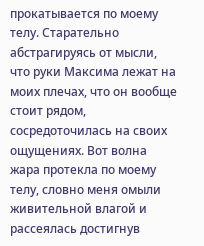прокатывается по моему телу. Старательно абстрагируясь от мысли, что руки Максима лежат на моих плечах, что он вообще стоит рядом, сосредоточилась на своих ощущениях. Вот волна жара протекла по моему телу, словно меня омыли живительной влагой и рассеялась достигнув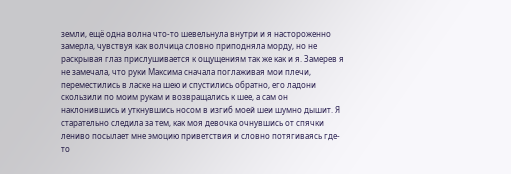земли, ещё одна волна что-то шевельнула внутри и я настороженно замерла, чувствуя как волчица словно приподняла морду, но не раскрывая глаз прислушивается к ощущениям так же как и я. Замерев я не замечала, что руки Максима сначала поглаживая мои плечи, переместились в ласке на шею и спустились обратно, его ладони скользили по моим рукам и возвращались к шее, а сам он наклонившись и уткнувшись носом в изгиб моей шеи шумно дышит. Я старательно следила за тем, как моя девочка очнувшись от спячки лениво посылает мне эмоцию приветствия и словно потягиваясь где-то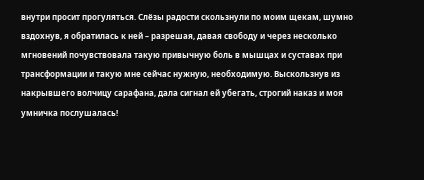внутри просит прогуляться. Слёзы радости скользнули по моим щекам, шумно вздохнув, я обратилась к ней – разрешая, давая свободу и через несколько мгновений почувствовала такую привычную боль в мышцах и суставах при трансформации и такую мне сейчас нужную, необходимую. Выскользнув из накрывшего волчицу сарафана, дала сигнал ей убегать, строгий наказ и моя умничка послушалась!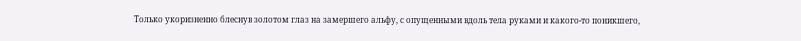Только укоризненно блеснув золотом глаз на замершего альфу, с опущенными вдоль тела руками и какого-то поникшего,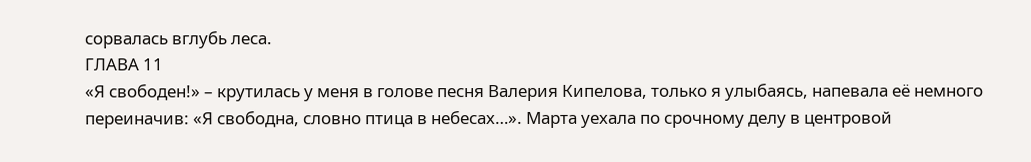сорвалась вглубь леса.
ГЛАВА 11
«Я свободен!» – крутилась у меня в голове песня Валерия Кипелова, только я улыбаясь, напевала её немного переиначив: «Я свободна, словно птица в небесах…». Марта уехала по срочному делу в центровой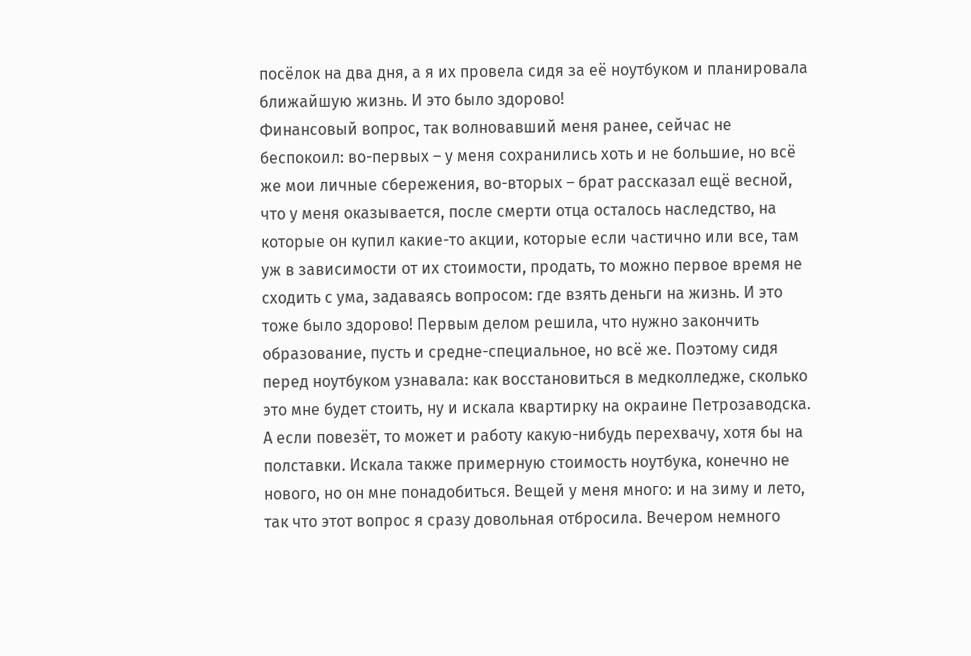посёлок на два дня, а я их провела сидя за её ноутбуком и планировала ближайшую жизнь. И это было здорово!
Финансовый вопрос, так волновавший меня ранее, сейчас не беспокоил: во-первых – у меня сохранились хоть и не большие, но всё же мои личные сбережения, во-вторых – брат рассказал ещё весной, что у меня оказывается, после смерти отца осталось наследство, на которые он купил какие-то акции, которые если частично или все, там уж в зависимости от их стоимости, продать, то можно первое время не сходить с ума, задаваясь вопросом: где взять деньги на жизнь. И это тоже было здорово! Первым делом решила, что нужно закончить образование, пусть и средне-специальное, но всё же. Поэтому сидя перед ноутбуком узнавала: как восстановиться в медколледже, сколько это мне будет стоить, ну и искала квартирку на окраине Петрозаводска. А если повезёт, то может и работу какую-нибудь перехвачу, хотя бы на полставки. Искала также примерную стоимость ноутбука, конечно не нового, но он мне понадобиться. Вещей у меня много: и на зиму и лето, так что этот вопрос я сразу довольная отбросила. Вечером немного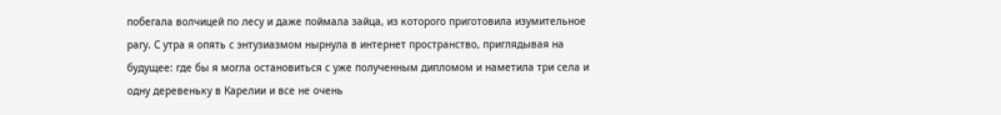побегала волчицей по лесу и даже поймала зайца, из которого приготовила изумительное рагу. С утра я опять с энтузиазмом нырнула в интернет пространство, приглядывая на будущее: где бы я могла остановиться с уже полученным дипломом и наметила три села и одну деревеньку в Карелии и все не очень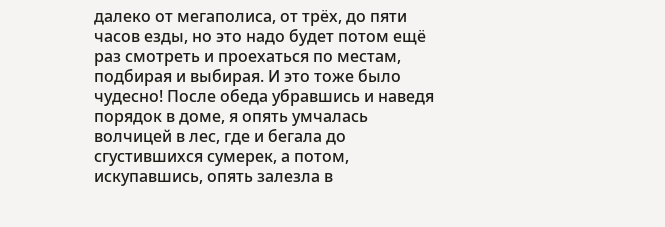далеко от мегаполиса, от трёх, до пяти часов езды, но это надо будет потом ещё раз смотреть и проехаться по местам, подбирая и выбирая. И это тоже было чудесно! После обеда убравшись и наведя порядок в доме, я опять умчалась волчицей в лес, где и бегала до сгустившихся сумерек, а потом, искупавшись, опять залезла в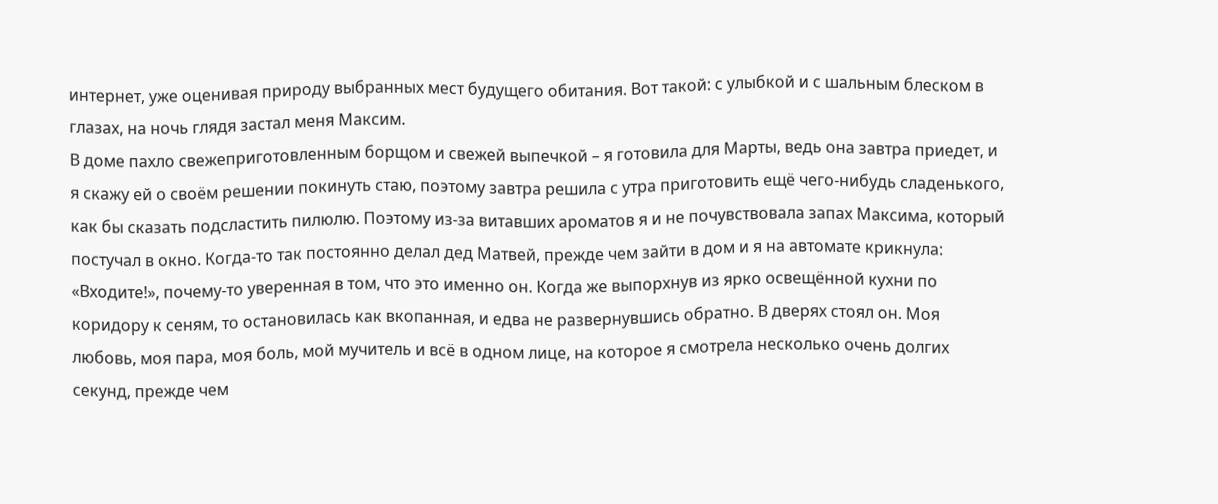интернет, уже оценивая природу выбранных мест будущего обитания. Вот такой: с улыбкой и с шальным блеском в глазах, на ночь глядя застал меня Максим.
В доме пахло свежеприготовленным борщом и свежей выпечкой – я готовила для Марты, ведь она завтра приедет, и я скажу ей о своём решении покинуть стаю, поэтому завтра решила с утра приготовить ещё чего-нибудь сладенького, как бы сказать подсластить пилюлю. Поэтому из-за витавших ароматов я и не почувствовала запах Максима, который постучал в окно. Когда-то так постоянно делал дед Матвей, прежде чем зайти в дом и я на автомате крикнула: «Входите!», почему-то уверенная в том, что это именно он. Когда же выпорхнув из ярко освещённой кухни по коридору к сеням, то остановилась как вкопанная, и едва не развернувшись обратно. В дверях стоял он. Моя любовь, моя пара, моя боль, мой мучитель и всё в одном лице, на которое я смотрела несколько очень долгих секунд, прежде чем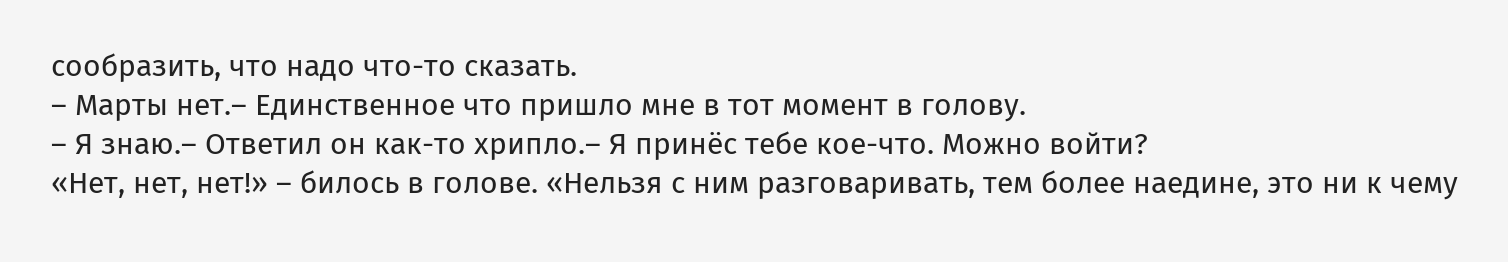сообразить, что надо что-то сказать.
– Марты нет.– Единственное что пришло мне в тот момент в голову.
– Я знаю.– Ответил он как-то хрипло.– Я принёс тебе кое-что. Можно войти?
«Нет, нет, нет!» – билось в голове. «Нельзя с ним разговаривать, тем более наедине, это ни к чему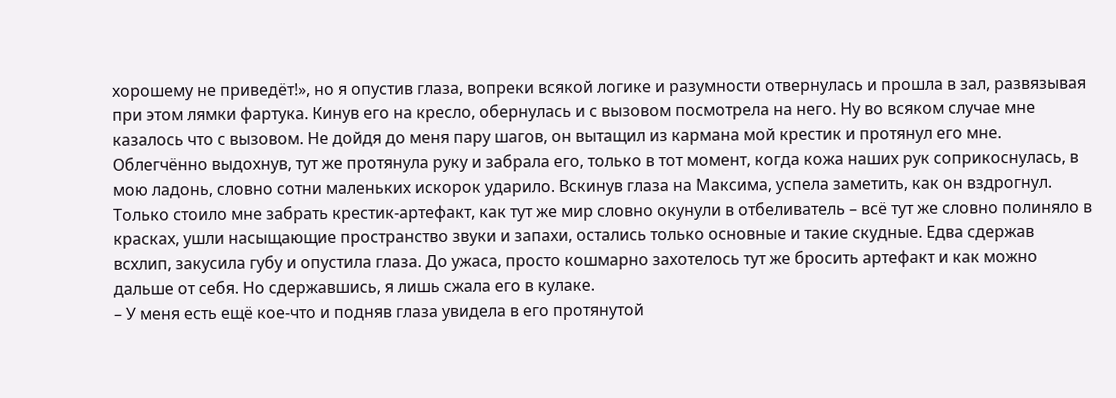хорошему не приведёт!», но я опустив глаза, вопреки всякой логике и разумности отвернулась и прошла в зал, развязывая при этом лямки фартука. Кинув его на кресло, обернулась и с вызовом посмотрела на него. Ну во всяком случае мне казалось что с вызовом. Не дойдя до меня пару шагов, он вытащил из кармана мой крестик и протянул его мне. Облегчённо выдохнув, тут же протянула руку и забрала его, только в тот момент, когда кожа наших рук соприкоснулась, в мою ладонь, словно сотни маленьких искорок ударило. Вскинув глаза на Максима, успела заметить, как он вздрогнул. Только стоило мне забрать крестик-артефакт, как тут же мир словно окунули в отбеливатель – всё тут же словно полиняло в красках, ушли насыщающие пространство звуки и запахи, остались только основные и такие скудные. Едва сдержав всхлип, закусила губу и опустила глаза. До ужаса, просто кошмарно захотелось тут же бросить артефакт и как можно дальше от себя. Но сдержавшись, я лишь сжала его в кулаке.
– У меня есть ещё кое-что и подняв глаза увидела в его протянутой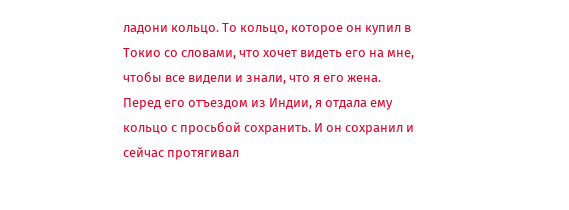ладони кольцо. То кольцо, которое он купил в Токио со словами, что хочет видеть его на мне, чтобы все видели и знали, что я его жена. Перед его отъездом из Индии, я отдала ему кольцо с просьбой сохранить. И он сохранил и сейчас протягивал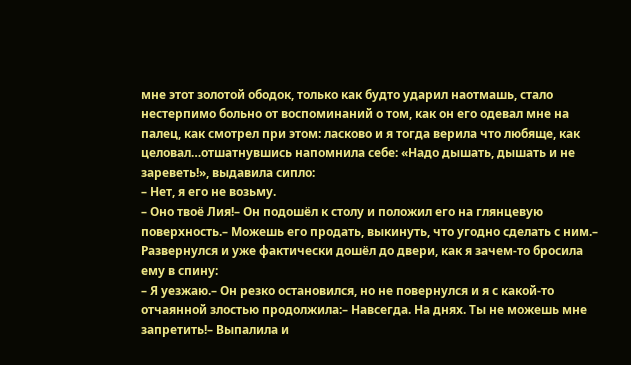мне этот золотой ободок, только как будто ударил наотмашь, стало нестерпимо больно от воспоминаний о том, как он его одевал мне на палец, как смотрел при этом: ласково и я тогда верила что любяще, как целовал…отшатнувшись напомнила себе: «Надо дышать, дышать и не зареветь!», выдавила сипло:
– Нет, я его не возьму.
– Оно твоё Лия!– Он подошёл к столу и положил его на глянцевую поверхность.– Можешь его продать, выкинуть, что угодно сделать с ним.– Развернулся и уже фактически дошёл до двери, как я зачем-то бросила ему в спину:
– Я уезжаю.– Он резко остановился, но не повернулся и я с какой-то отчаянной злостью продолжила:– Навсегда. На днях. Ты не можешь мне запретить!– Выпалила и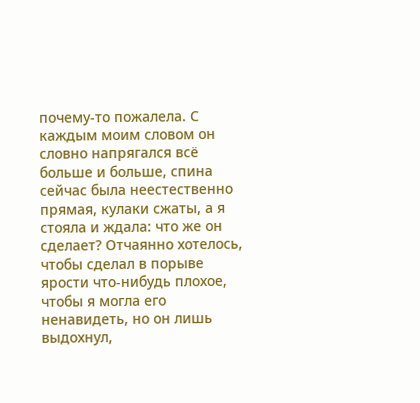почему-то пожалела. С каждым моим словом он словно напрягался всё больше и больше, спина сейчас была неестественно прямая, кулаки сжаты, а я стояла и ждала: что же он сделает? Отчаянно хотелось, чтобы сделал в порыве ярости что-нибудь плохое, чтобы я могла его ненавидеть, но он лишь выдохнул,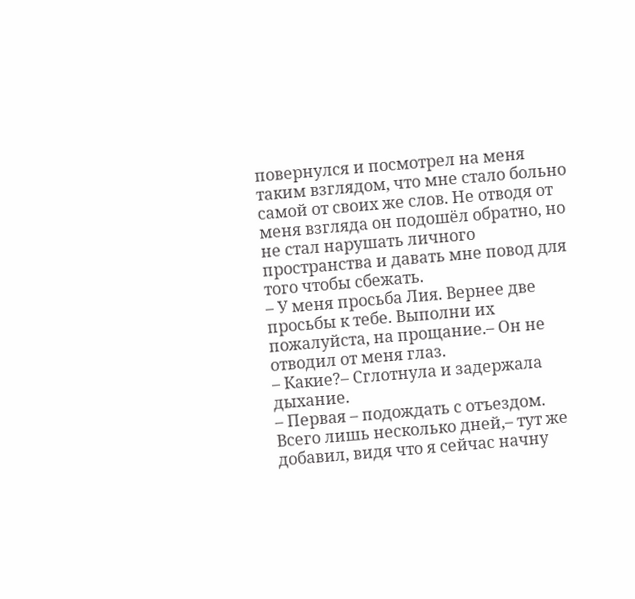повернулся и посмотрел на меня таким взглядом, что мне стало больно самой от своих же слов. Не отводя от меня взгляда он подошёл обратно, но не стал нарушать личного пространства и давать мне повод для того чтобы сбежать.
– У меня просьба Лия. Вернее две просьбы к тебе. Выполни их пожалуйста, на прощание.– Он не отводил от меня глаз.
– Какие?– Сглотнула и задержала дыхание.
– Первая – подождать с отъездом. Всего лишь несколько дней,– тут же добавил, видя что я сейчас начну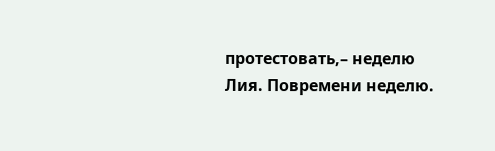протестовать,– неделю Лия. Повремени неделю.